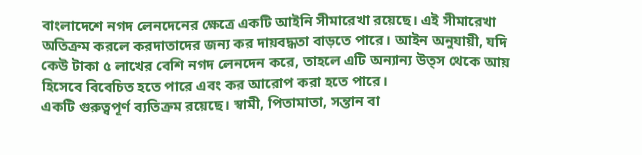বাংলাদেশে নগদ লেনদেনের ক্ষেত্রে একটি আইনি সীমারেখা রয়েছে। এই সীমারেখা অতিক্রম করলে করদাতাদের জন্য কর দায়বদ্ধতা বাড়তে পারে। আইন অনুযায়ী, যদি কেউ টাকা ৫ লাখের বেশি নগদ লেনদেন করে, তাহলে এটি অন্যান্য উত্স থেকে আয় হিসেবে বিবেচিত হতে পারে এবং কর আরোপ করা হতে পারে।
একটি গুরুত্বপূর্ণ ব্যতিক্রম রয়েছে। স্বামী, পিতামাতা, সন্তান বা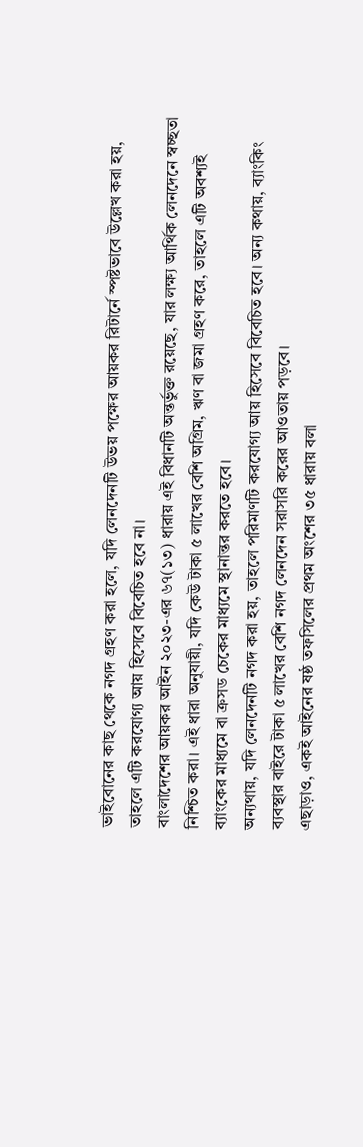ভাইবোনের কাছ থেকে নগদ গ্রহণ করা হলে, যদি লেনদেনটি উভয় পক্ষের আয়কর রিটার্নে স্পষ্টভাবে উল্লেখ করা হয়, তাহলে এটি করযোগ্য আয় হিসেবে বিবেচিত হবে না।
বাংলাদেশের আয়কর আইন ২০২৩-এর ৬৭(১৩) ধারায় এই বিধানটি অন্তর্ভুক্ত রয়েছে, যার লক্ষ্য আর্থিক লেনদেনে স্বচ্ছতা নিশ্চিত করা। এই ধারা অনুযায়ী, যদি কেউ টাকা ৫ লাখের বেশি অগ্রিম, ঋণ বা জমা গ্রহণ করে, তাহলে এটি অবশ্যই ব্যাংকের মাধ্যমে বা ক্রসড চেকের মাধ্যমে স্থানান্তর করতে হবে।
অন্যথায়, যদি লেনদেনটি নগদ করা হয়, তাহলে পরিমাণটি করযোগ্য আয় হিসেবে বিবেচিত হবে। অন্য কথায়, ব্যাংকিং ব্যবস্থার বাইরে টাকা ৫ লাখের বেশি নগদ লেনদেন সরাসরি করের আওতায় পড়বে।
এছাড়াও, একই আইনের ষষ্ঠ তফসিলের প্রথম অংশের ৩৫ ধারায় বলা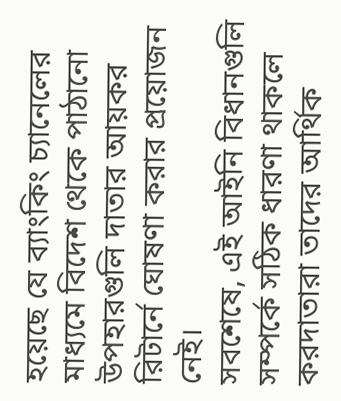হয়েছে যে ব্যাংকিং চ্যানেলের মাধ্যমে বিদেশ থেকে পাঠানো উপহারগুলি দাতার আয়কর রিটার্নে ঘোষণা করার প্রয়োজন নেই।
সবশেষে, এই আইনি বিধানগুলি সম্পর্কে সঠিক ধারণা থাকলে করদাতারা তাদের আর্থিক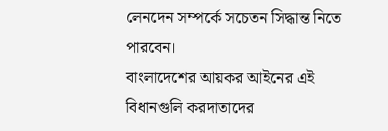লেনদেন সম্পর্কে সচেতন সিদ্ধান্ত নিতে পারবেন।
বাংলাদেশের আয়কর আইনের এই বিধানগুলি করদাতাদের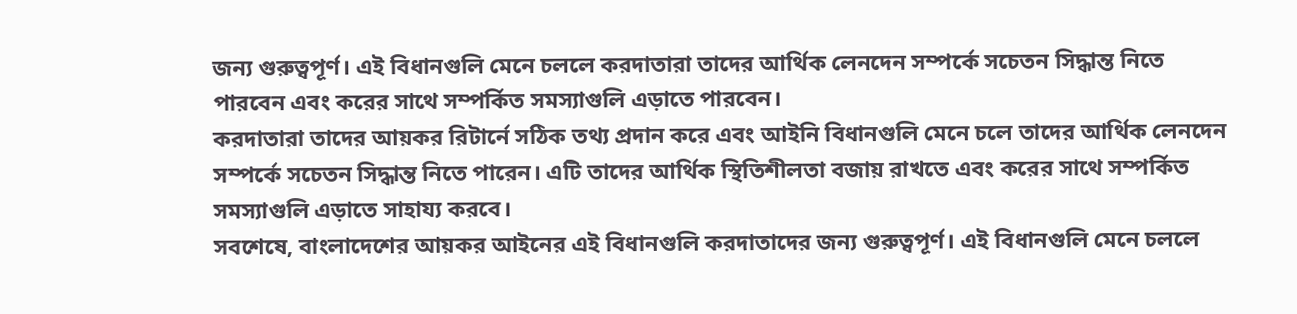জন্য গুরুত্বপূর্ণ। এই বিধানগুলি মেনে চললে করদাতারা তাদের আর্থিক লেনদেন সম্পর্কে সচেতন সিদ্ধান্ত নিতে পারবেন এবং করের সাথে সম্পর্কিত সমস্যাগুলি এড়াতে পারবেন।
করদাতারা তাদের আয়কর রিটার্নে সঠিক তথ্য প্রদান করে এবং আইনি বিধানগুলি মেনে চলে তাদের আর্থিক লেনদেন সম্পর্কে সচেতন সিদ্ধান্ত নিতে পারেন। এটি তাদের আর্থিক স্থিতিশীলতা বজায় রাখতে এবং করের সাথে সম্পর্কিত সমস্যাগুলি এড়াতে সাহায্য করবে।
সবশেষে, বাংলাদেশের আয়কর আইনের এই বিধানগুলি করদাতাদের জন্য গুরুত্বপূর্ণ। এই বিধানগুলি মেনে চললে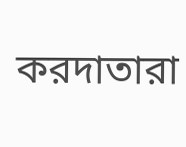করদাতারা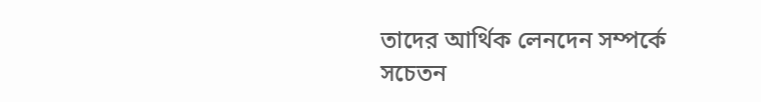তাদের আর্থিক লেনদেন সম্পর্কে সচেতন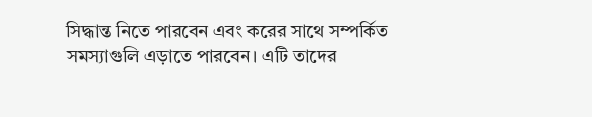সিদ্ধান্ত নিতে পারবেন এবং করের সাথে সম্পর্কিত সমস্যাগুলি এড়াতে পারবেন। এটি তাদের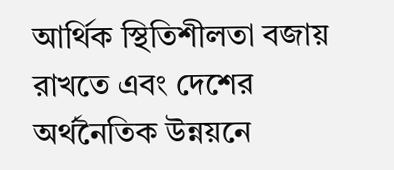আর্থিক স্থিতিশীলতা বজায় রাখতে এবং দেশের অর্থনৈতিক উন্নয়নে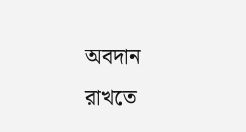অবদান রাখতে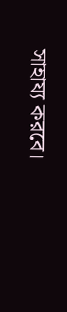সাহায্য করবে।